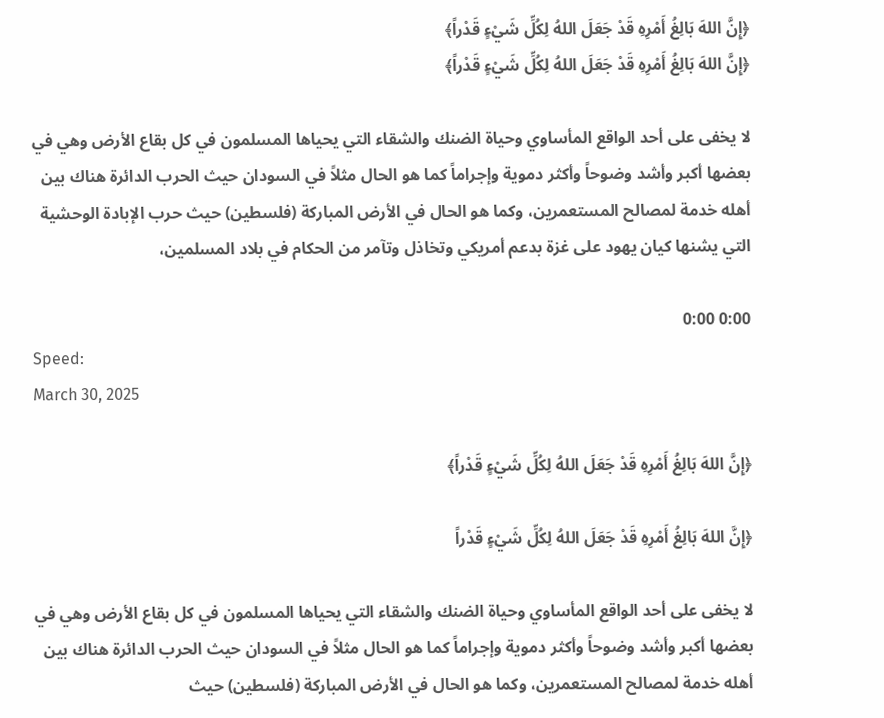﴿إِنَّ اللهَ بَالِغُ أَمْرِهِ قَدْ جَعَلَ اللهُ لِكُلِّ شَيْءٍ قَدْراً﴾
﴿إِنَّ اللهَ بَالِغُ أَمْرِهِ قَدْ جَعَلَ اللهُ لِكُلِّ شَيْءٍ قَدْراً﴾

لا يخفى على أحد الواقع المأساوي وحياة الضنك والشقاء التي يحياها المسلمون في كل بقاع الأرض وهي في بعضها أكبر وأشد وضوحاً وأكثر دموية وإجراماً كما هو الحال مثلاً في السودان حيث الحرب الدائرة هناك بين أهله خدمة لمصالح المستعمرين، وكما هو الحال في الأرض المباركة (فلسطين) حيث حرب الإبادة الوحشية التي يشنها كيان يهود على غزة بدعم أمريكي وتخاذل وتآمر من الحكام في بلاد المسلمين،

0:00 0:00
Speed:
March 30, 2025

﴿إِنَّ اللهَ بَالِغُ أَمْرِهِ قَدْ جَعَلَ اللهُ لِكُلِّ شَيْءٍ قَدْراً﴾

﴿إِنَّ اللهَ بَالِغُ أَمْرِهِ قَدْ جَعَلَ اللهُ لِكُلِّ شَيْءٍ قَدْراً

لا يخفى على أحد الواقع المأساوي وحياة الضنك والشقاء التي يحياها المسلمون في كل بقاع الأرض وهي في بعضها أكبر وأشد وضوحاً وأكثر دموية وإجراماً كما هو الحال مثلاً في السودان حيث الحرب الدائرة هناك بين أهله خدمة لمصالح المستعمرين، وكما هو الحال في الأرض المباركة (فلسطين) حيث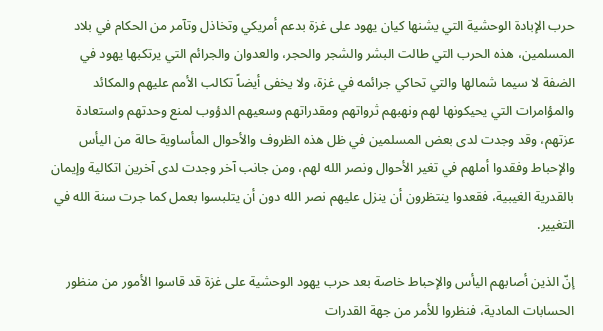حرب الإبادة الوحشية التي يشنها كيان يهود على غزة بدعم أمريكي وتخاذل وتآمر من الحكام في بلاد المسلمين، هذه الحرب التي طالت البشر والشجر والحجر، والعدوان والجرائم التي يرتكبها يهود في الضفة لا سيما شمالها والتي تحاكي جرائمه في غزة، ولا يخفى أيضاً تكالب الأمم عليهم والمكائد والمؤامرات التي يحيكونها لهم ونهبهم ثرواتهم ومقدراتهم وسعيهم الدؤوب لمنع وحدتهم واستعادة عزتهم، وقد وجدت لدى بعض المسلمين في ظل هذه الظروف والأحوال المأساوية حالة من اليأس والإحباط وفقدوا أملهم في تغير الأحوال ونصر الله لهم، ومن جانب آخر وجدت لدى آخرين اتكالية وإيمان بالقدرية الغيبية، فقعدوا ينتظرون أن ينزل عليهم نصر الله دون أن يتلبسوا بعمل كما جرت سنة الله في التغيير.

إنّ الذين أصابهم اليأس والإحباط خاصة بعد حرب يهود الوحشية على غزة قد قاسوا الأمور من منظور الحسابات المادية، فنظروا للأمر من جهة القدرات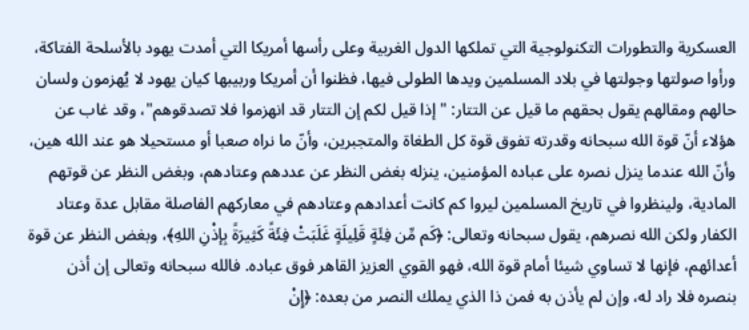العسكرية والتطورات التكنولوجية التي تملكها الدول الغربية وعلى رأسها أمريكا التي أمدت يهود بالأسلحة الفتاكة، ورأوا صولتها وجولتها في بلاد المسلمين ويدها الطولى فيها، فظنوا أن أمريكا وربيبها كيان يهود لا يُهزمون ولسان حالهم ومقالهم يقول بحقهم ما قيل عن التتار: "إذا قيل لكم إن التتار قد انهزموا فلا تصدقوهم"، وقد غاب عن هؤلاء أنّ قوة الله سبحانه وقدرته تفوق قوة كل الطغاة والمتجبرين، وأنّ ما نراه صعبا أو مستحيلا هو عند الله هين، وأنّ الله عندما ينزل نصره على عباده المؤمنين، ينزله بغض النظر عن عددهم وعتادهم، وبغض النظر عن قوتهم المادية، ولينظروا في تاريخ المسلمين ليروا كم كانت أعدادهم وعتادهم في معاركهم الفاصلة مقابل عدة وعتاد الكفار ولكن الله نصرهم، يقول سبحانه وتعالى: ﴿كَم مِّن فِئَةٍ قَلِيلَةٍ غَلَبَتْ فِئَةً كَثِيرَةً بِإذْنِ اللهِ﴾، وبغض النظر عن قوة أعدائهم، فإنها لا تساوي شيئا أمام قوة الله، فهو القوي العزيز القاهر فوق عباده. فالله سبحانه وتعالى إن أذن بنصره فلا راد له، وإن لم يأذن به فمن ذا الذي يملك النصر من بعده: ﴿إِنْ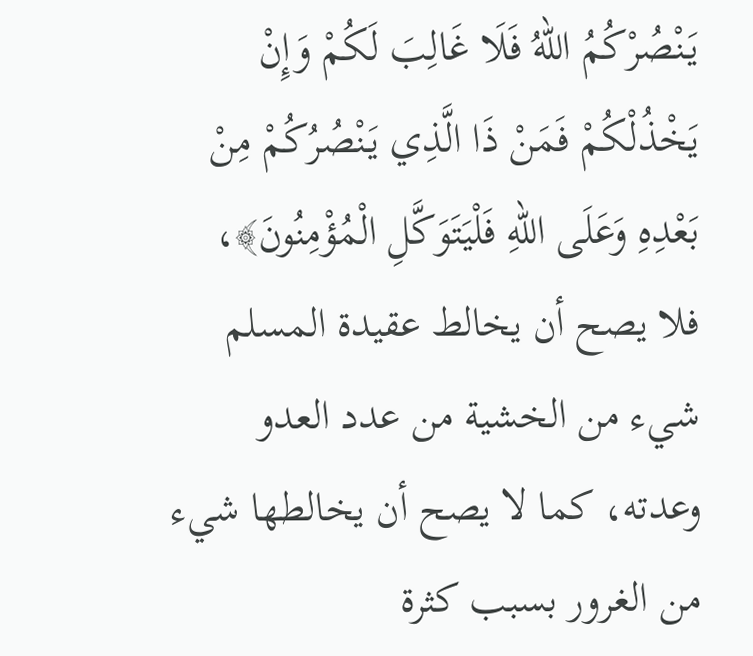يَنْصُرْكُمُ اللهُ فَلَا غَالِبَ لَكُمْ وَإِنْ يَخْذُلْكُمْ فَمَنْ ذَا الَّذِي يَنْصُرُكُمْ مِنْ بَعْدِهِ وَعَلَى اللهِ فَلْيَتَوَكَّلِ الْمُؤْمِنُونَ﴾، فلا يصح أن يخالط عقيدة المسلم شيء من الخشية من عدد العدو وعدته، كما لا يصح أن يخالطها شيء من الغرور بسبب كثرة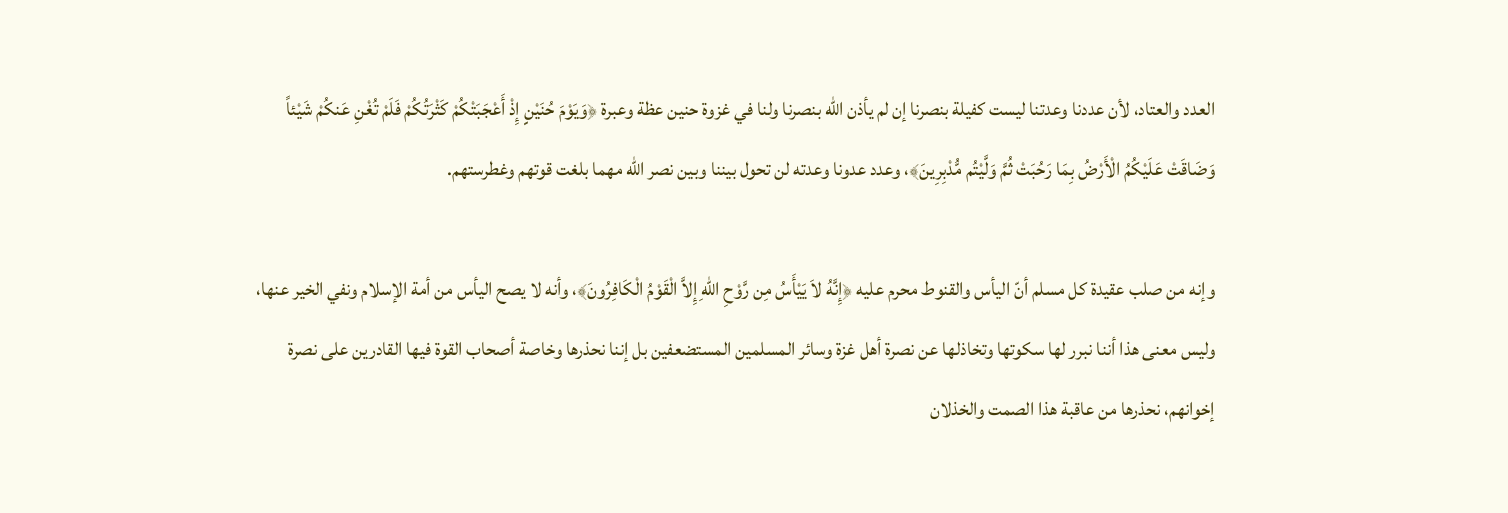العدد والعتاد، لأن عددنا وعدتنا ليست كفيلة بنصرنا إن لم يأذن الله بنصرنا ولنا في غزوة حنين عظة وعبرة ﴿وَيَوْمَ حُنَيْنٍ إِذْ أَعْجَبَتْكُمْ كَثْرَتُكُمْ فَلَمْ تُغْنِ عَنكُمْ شَيْئاً وَضَاقَتْ عَلَيْكُمُ الْأَرْضُ بِمَا رَحُبَتْ ثُمَّ وَلَّيْتُم مُّدْبِرِينَ﴾، وعدد عدونا وعدته لن تحول بيننا وبين نصر الله مهما بلغت قوتهم وغطرستهم.

وإنه من صلب عقيدة كل مسلم أنّ اليأس والقنوط محرم عليه ﴿إِنَّهُ لاَ يَيْأَسُ مِن رَّوْحِ اللهِ إِلاَّ الْقَوْمُ الْكَافِرُونَ﴾، وأنه لا يصح اليأس من أمة الإسلام ونفي الخير عنها، وليس معنى هذا أننا نبرر لها سكوتها وتخاذلها عن نصرة أهل غزة وسائر المسلمين المستضعفين بل إننا نحذرها وخاصة أصحاب القوة فيها القادرين على نصرة إخوانهم، نحذرها من عاقبة هذا الصمت والخذلان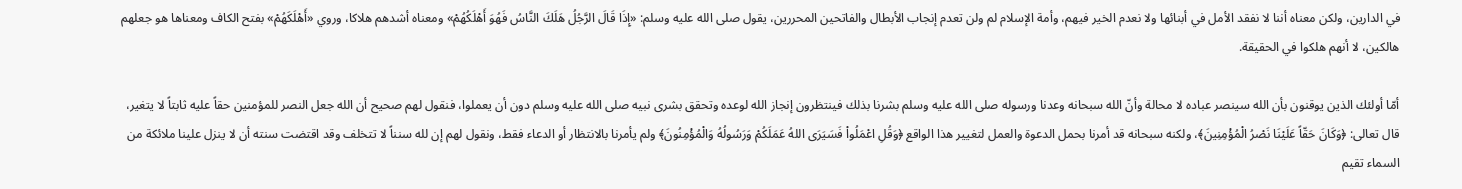في الدارين، ولكن معناه أننا لا نفقد الأمل في أبنائها ولا نعدم الخير فيهم، وأمة الإسلام لم ولن تعدم إنجاب الأبطال والفاتحين المحررين، يقول صلى الله عليه وسلم: «إِذَا قَالَ الرَّجُلُ هَلَكَ النَّاسُ فَهُوَ أَهْلَكُهُمْ» ومعناه أشدهم هلاكا، وروي «أَهْلَكَهُمْ» بفتح الكاف ومعناها هو جعلهم هالكين، لا أنهم هلكوا في الحقيقة.

أمّا أولئك الذين يوقنون بأن الله سينصر عباده لا محالة وأنّ الله سبحانه وعدنا ورسوله صلى الله عليه وسلم بشرنا بذلك فينتظرون إنجاز الله لوعده وتحقق بشرى نبيه صلى الله عليه وسلم دون أن يعملوا، فنقول لهم صحيح أن الله جعل النصر للمؤمنين حقاً عليه ثابتاً لا يتغير، قال تعالى: ﴿وَكَانَ حَقّاً عَلَيْنَا نَصْرُ الْمُؤْمِنِينَ﴾، ولكنه سبحانه قد أمرنا بحمل الدعوة والعمل لتغيير هذا الواقع ﴿وَقُلِ اعْمَلُواْ فَسَيَرَى اللهُ عَمَلَكُمْ وَرَسُولُهُ وَالْمُؤْمِنُونَ﴾ ولم يأمرنا بالانتظار أو الدعاء فقط، ونقول لهم إن لله سنناً لا تتخلف وقد اقتضت سنته أن لا ينزل علينا ملائكة من السماء تقيم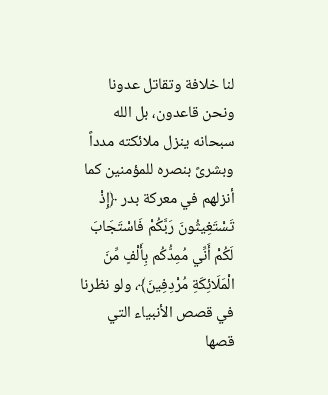لنا خلافة وتقاتل عدونا ونحن قاعدون، بل الله سبحانه ينزل ملائكته مدداً وبشرىً بنصره للمؤمنين كما أنزلهم في معركة بدر ﴿إِذْ تَسْتَغِيثُونَ رَبَّكُمْ فَاسْتَجَابَ لَكُمْ أَنِّي مُمِدُّكُم بِأَلْفٍ مِّنَ الْمَلَائِكَةِ مُرْدِفِينَ﴾، ولو نظرنا في قصص الأنبياء التي قصها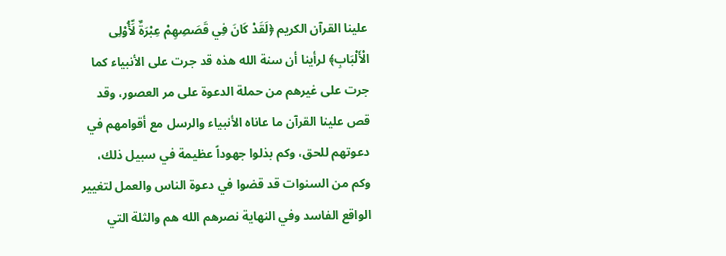علينا القرآن الكريم ﴿لَقَدْ كَانَ فِي قَصَصِهِمْ عِبْرَةٌ لِّأُوْلِى الْأَلْبَابِ﴾ لرأينا أن سنة الله هذه قد جرت على الأنبياء كما جرت على غيرهم من حملة الدعوة على مر العصور، وقد قص علينا القرآن ما عاناه الأنبياء والرسل مع أقوامهم في دعوتهم للحق، وكم بذلوا جهوداً عظيمة في سبيل ذلك، وكم من السنوات قد قضوا في دعوة الناس والعمل لتغيير الواقع الفاسد وفي النهاية نصرهم الله هم والثلة التي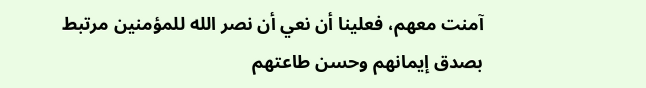آمنت معهم، فعلينا أن نعي أن نصر الله للمؤمنين مرتبط بصدق إيمانهم وحسن طاعتهم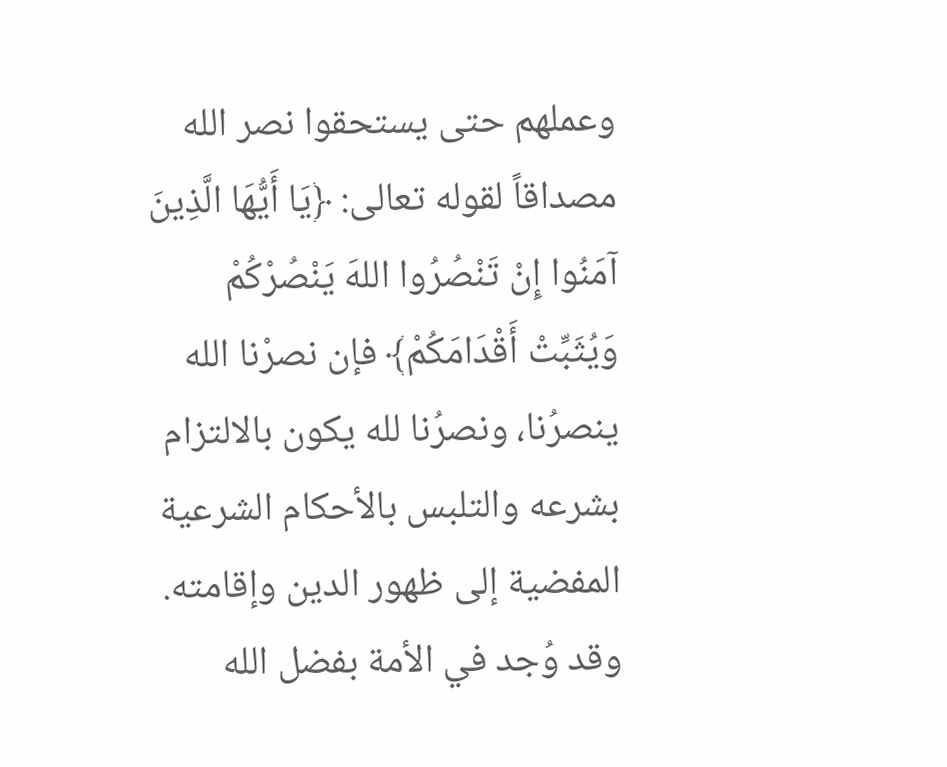وعملهم حتى يستحقوا نصر الله مصداقاً لقوله تعالى: ﴿يَا أَيُّهَا الَّذِينَ آمَنُوا إِنْ تَنْصُرُوا اللهَ يَنْصُرْكُمْ وَيُثَبِّتْ أَقْدَامَكُمْ﴾ فإن نصرْنا الله ينصرُنا، ونصرُنا لله يكون بالالتزام بشرعه والتلبس بالأحكام الشرعية المفضية إلى ظهور الدين وإقامته. وقد وُجد في الأمة بفضل الله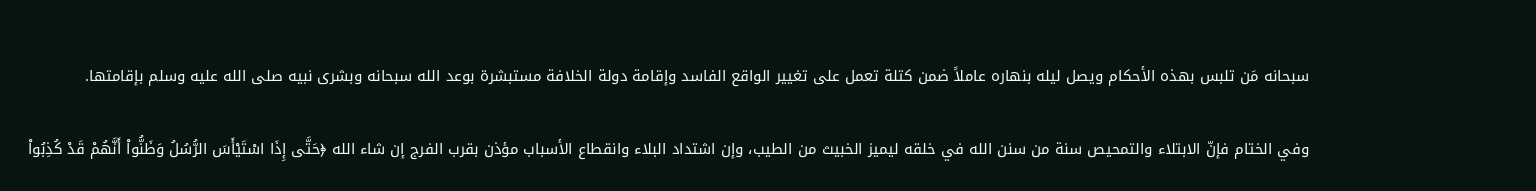سبحانه مَن تلبس بهذه الأحكام ويصل ليله بنهاره عاملاً ضمن كتلة تعمل على تغيير الواقع الفاسد وإقامة دولة الخلافة مستبشرة بوعد الله سبحانه وبشرى نبيه صلى الله عليه وسلم بإقامتها.

وفي الختام فإنّ الابتلاء والتمحيص سنة من سنن الله في خلقه ليميز الخبيث من الطيب، وإن اشتداد البلاء وانقطاع الأسباب مؤذن بقرب الفرج إن شاء الله ﴿حَتَّى إِذَا اسْتَيْأَسَ الرُّسُلُ وَظَنُّواْ أَنَّهُمْ قَدْ كُذِبُواْ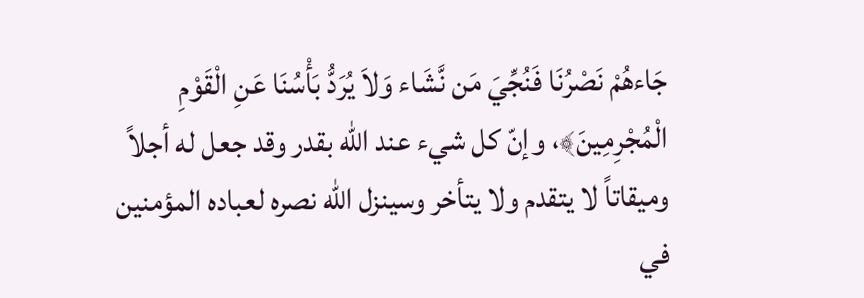جَاءهُمْ نَصْرُنَا فَنُجِّيَ مَن نَّشَاء وَلاَ يُرَدُّ بَأْسُنَا عَنِ الْقَوْمِ الْمُجْرِمِينَ﴾، وإنّ كل شيء عند الله بقدر وقد جعل له أجلاً وميقاتاً لا يتقدم ولا يتأخر وسينزل الله نصره لعباده المؤمنين في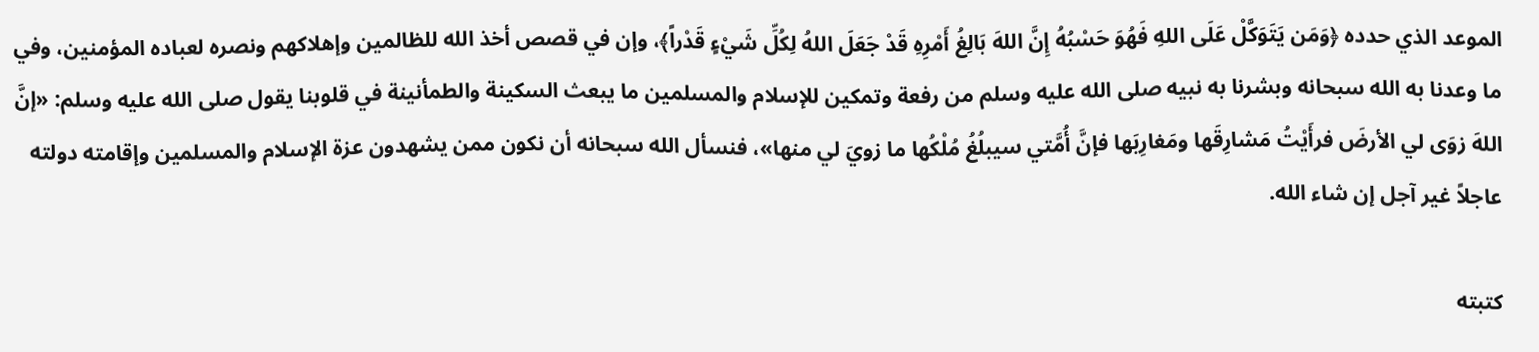الموعد الذي حدده ﴿وَمَن يَتَوَكَّلْ عَلَى اللهِ فَهُوَ حَسْبُهُ إِنَّ اللهَ بَالِغُ أَمْرِهِ قَدْ جَعَلَ اللهُ لِكُلِّ شَيْءٍ قَدْراً﴾، وإن في قصص أخذ الله للظالمين وإهلاكهم ونصره لعباده المؤمنين، وفي ما وعدنا به الله سبحانه وبشرنا به نبيه صلى الله عليه وسلم من رفعة وتمكين للإسلام والمسلمين ما يبعث السكينة والطمأنينة في قلوبنا يقول صلى الله عليه وسلم: «إنَّ اللهَ زوَى لي الأرضَ فرأَيْتُ مَشارِقَها ومَغارِبَها فإنَّ أُمَّتي سيبلُغُ مُلْكُها ما زويَ لي منها»، فنسأل الله سبحانه أن نكون ممن يشهدون عزة الإسلام والمسلمين وإقامته دولته عاجلاً غير آجل إن شاء الله.

كتبته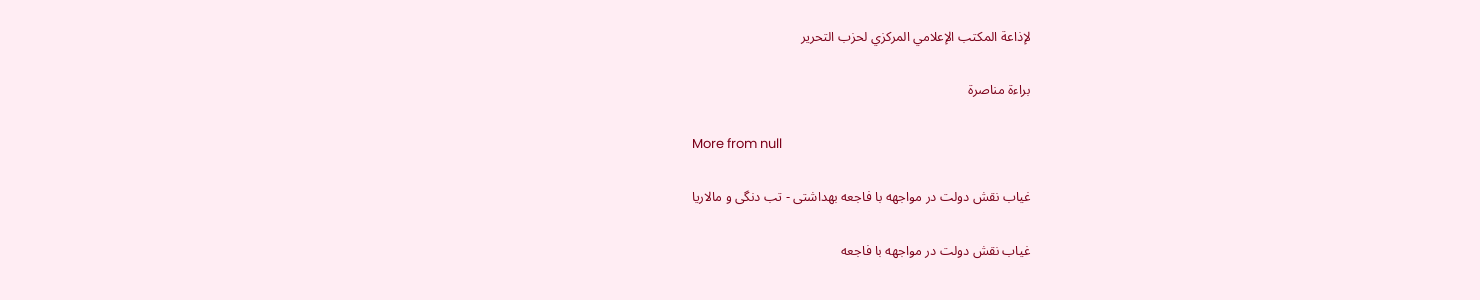لإذاعة المكتب الإعلامي المركزي لحزب التحرير

براءة مناصرة

More from null

غیاب نقش دولت در مواجهه با فاجعه بهداشتی - تب دنگی و مالاریا

غیاب نقش دولت در مواجهه با فاجعه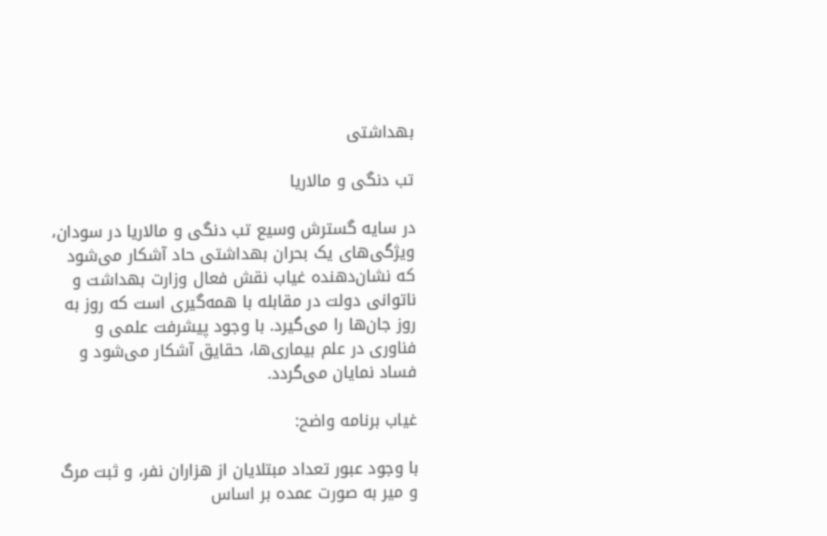بهداشتی

تب دنگی و مالاریا

در سایه گسترش وسیع تب دنگی و مالاریا در سودان، ویژگی‌های یک بحران بهداشتی حاد آشکار می‌شود که نشان‌دهنده غیاب نقش فعال وزارت بهداشت و ناتوانی دولت در مقابله با همه‌گیری است که روز به روز جان‌ها را می‌گیرد. با وجود پیشرفت علمی و فناوری در علم بیماری‌ها، حقایق آشکار می‌شود و فساد نمایان می‌گردد.

غیاب برنامه واضح:

با وجود عبور تعداد مبتلایان از هزاران نفر، و ثبت مرگ و میر به صورت عمده بر اساس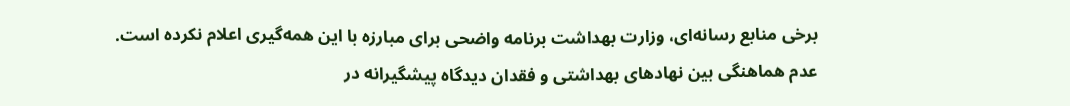برخی منابع رسانه‌ای، وزارت بهداشت برنامه واضحی برای مبارزه با این همه‌گیری اعلام نکرده است. عدم هماهنگی بین نهادهای بهداشتی و فقدان دیدگاه پیشگیرانه در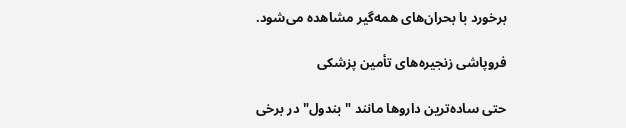برخورد با بحران‌های همه‌گیر مشاهده می‌شود.

فروپاشی زنجیره‌های تأمین پزشکی

حتی ساده‌ترین داروها مانند "بندول" در برخی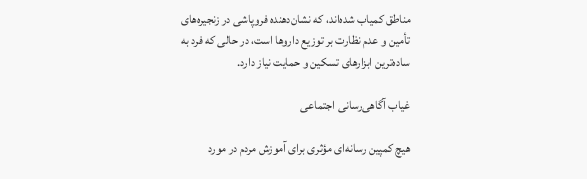مناطق کمیاب شده‌اند، که نشان‌دهنده فروپاشی در زنجیره‌های تأمین و عدم نظارت بر توزیع داروها است، در حالی که فرد به ساده‌ترین ابزارهای تسکین و حمایت نیاز دارد.

غیاب آگاهی‌رسانی اجتماعی

هیچ کمپین رسانه‌ای مؤثری برای آموزش مردم در مورد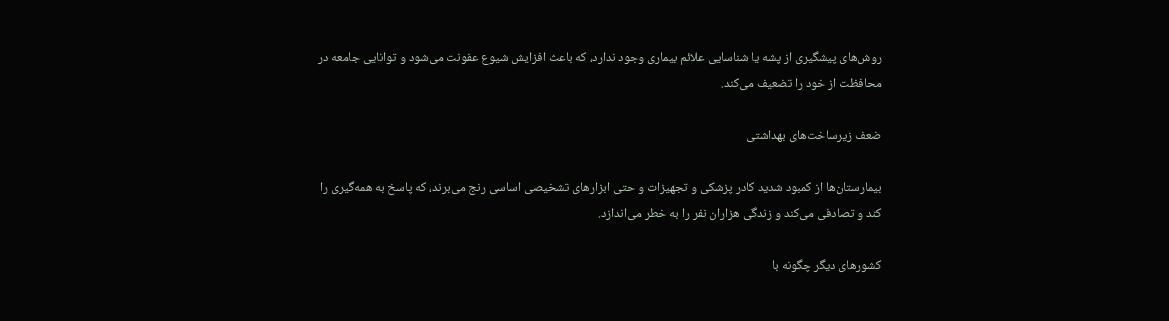روش‌های پیشگیری از پشه یا شناسایی علائم بیماری وجود ندارد، که باعث افزایش شیوع عفونت می‌شود و توانایی جامعه در محافظت از خود را تضعیف می‌کند.

ضعف زیرساخت‌های بهداشتی

بیمارستان‌ها از کمبود شدید کادر پزشکی و تجهیزات و حتی ابزارهای تشخیصی اساسی رنج می‌برند، که پاسخ به همه‌گیری را کند و تصادفی می‌کند و زندگی هزاران نفر را به خطر می‌اندازد.

کشورهای دیگر چگونه با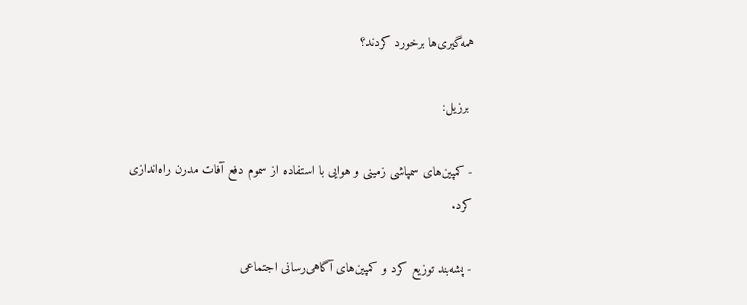همه‌گیری‌ها برخورد کردند؟

 برزیل:

- کمپین‌های سمپاشی زمینی و هوایی با استفاده از سموم دفع آفات مدرن راه‌اندازی کرد.

- پشه‌بند توزیع کرد و کمپین‌های آگاهی‌رسانی اجتماعی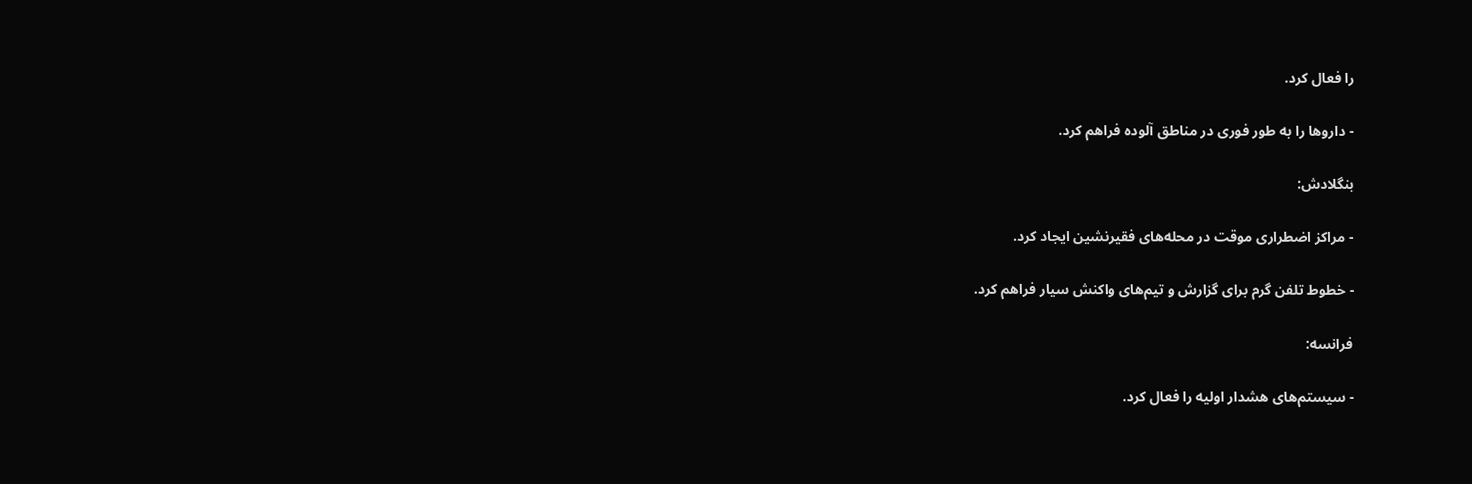را فعال کرد.

- داروها را به طور فوری در مناطق آلوده فراهم کرد.

بنگلادش:

- مراکز اضطراری موقت در محله‌های فقیرنشین ایجاد کرد.

- خطوط تلفن گرم برای گزارش و تیم‌های واکنش سیار فراهم کرد.

فرانسه:

- سیستم‌های هشدار اولیه را فعال کرد.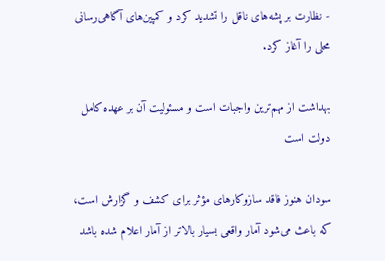- نظارت بر پشه‌های ناقل را تشدید کرد و کمپین‌های آگاهی‌رسانی محلی را آغاز کرد.

بهداشت از مهم‌ترین واجبات است و مسئولیت آن بر عهده کامل دولت است

سودان هنوز فاقد سازوکارهای مؤثر برای کشف و گزارش است، که باعث می‌شود آمار واقعی بسیار بالاتر از آمار اعلام شده باشد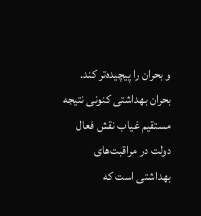و بحران را پیچیده‌تر کند. بحران بهداشتی کنونی نتیجه مستقیم غیاب نقش فعال دولت در مراقبت‌های بهداشتی است که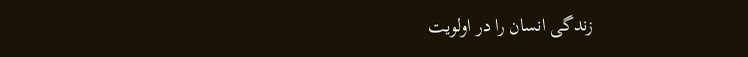زندگی انسان را در اولویت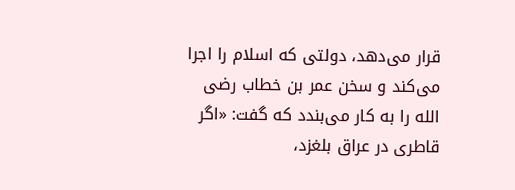قرار می‌دهد، دولتی که اسلام را اجرا می‌کند و سخن عمر بن خطاب رضی الله را به کار می‌بندد که گفت: «اگر قاطری در عراق بلغزد،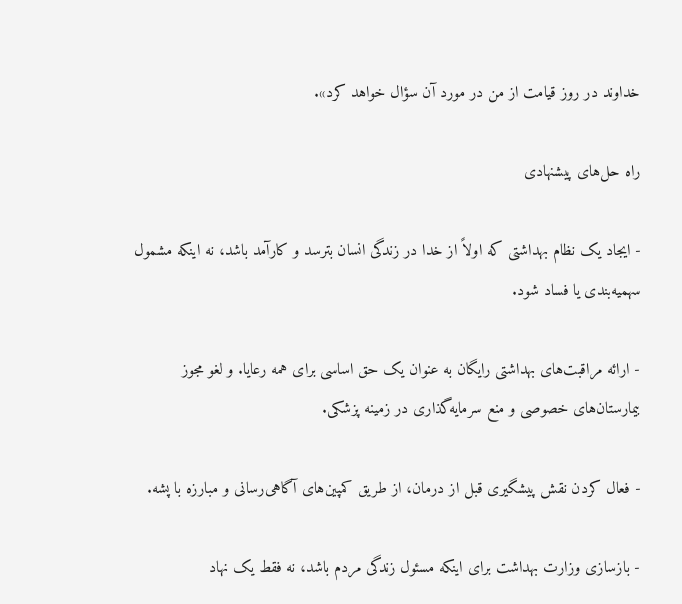خداوند در روز قیامت از من در مورد آن سؤال خواهد کرد».

راه حل‌های پیشنهادی

- ایجاد یک نظام بهداشتی که اولاً از خدا در زندگی انسان بترسد و کارآمد باشد، نه اینکه مشمول سهمیه‌بندی یا فساد شود.

- ارائه مراقبت‌های بهداشتی رایگان به عنوان یک حق اساسی برای همه رعایا. و لغو مجوز بیمارستان‌های خصوصی و منع سرمایه‌گذاری در زمینه پزشکی.

- فعال کردن نقش پیشگیری قبل از درمان، از طریق کمپین‌های آگاهی‌رسانی و مبارزه با پشه.

- بازسازی وزارت بهداشت برای اینکه مسئول زندگی مردم باشد، نه فقط یک نهاد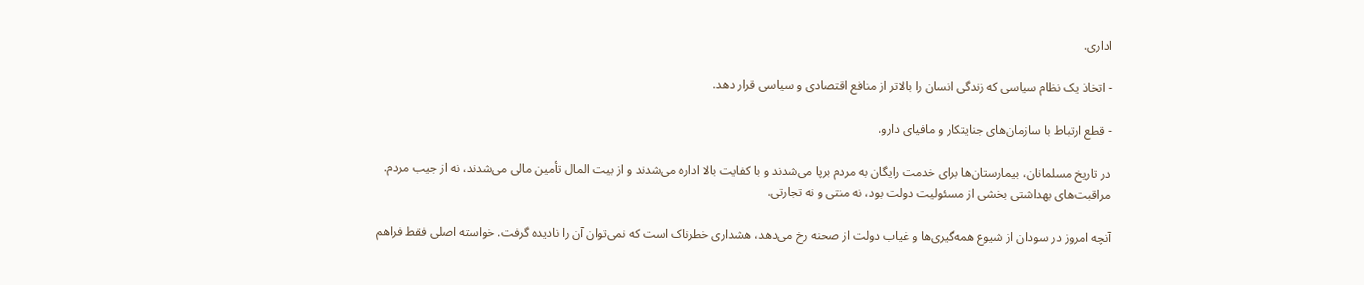اداری.

- اتخاذ یک نظام سیاسی که زندگی انسان را بالاتر از منافع اقتصادی و سیاسی قرار دهد.

- قطع ارتباط با سازمان‌های جنایتکار و مافیای دارو.

در تاریخ مسلمانان، بیمارستان‌ها برای خدمت رایگان به مردم برپا می‌شدند و با کفایت بالا اداره می‌شدند و از بیت المال تأمین مالی می‌شدند، نه از جیب مردم. مراقبت‌های بهداشتی بخشی از مسئولیت دولت بود، نه منتی و نه تجارتی.

آنچه امروز در سودان از شیوع همه‌گیری‌ها و غیاب دولت از صحنه رخ می‌دهد، هشداری خطرناک است که نمی‌توان آن را نادیده گرفت. خواسته اصلی فقط فراهم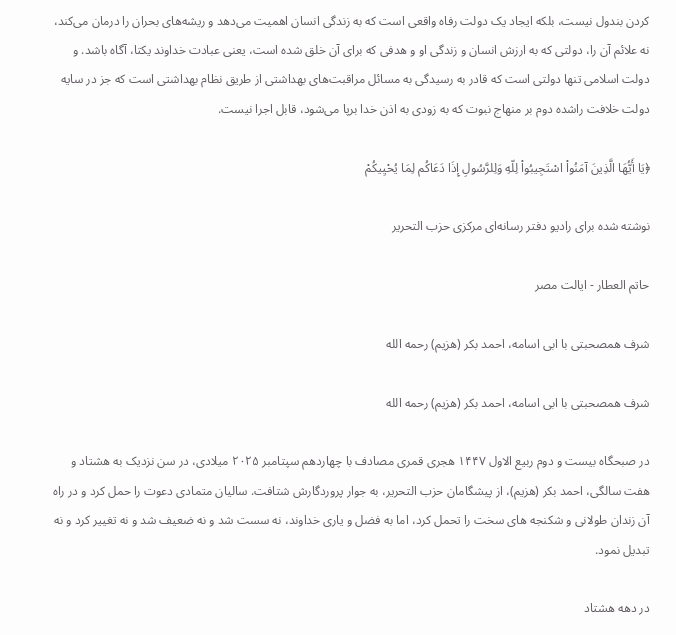کردن بندول نیست، بلکه ایجاد یک دولت رفاه واقعی است که به زندگی انسان اهمیت می‌دهد و ریشه‌های بحران را درمان می‌کند، نه علائم آن را، دولتی که به ارزش انسان و زندگی او و هدفی که برای آن خلق شده است، یعنی عبادت خداوند یکتا، آگاه باشد. و دولت اسلامی تنها دولتی است که قادر به رسیدگی به مسائل مراقبت‌های بهداشتی از طریق نظام بهداشتی است که جز در سایه دولت خلافت راشده دوم بر منهاج نبوت که به زودی به اذن خدا برپا می‌شود، قابل اجرا نیست.

﴿یَا أَیُّهَا الَّذِینَ آمَنُواْ اسْتَجِیبُواْ لِلّهِ وَلِلرَّسُولِ إِذَا دَعَاکُم لِمَا یُحْیِیکُمْ

نوشته شده برای رادیو دفتر رسانه‌ای مرکزی حزب التحریر

حاتم العطار - ایالت مصر

شرف همصحبتی با ابی اسامه، احمد بکر (هزیم) رحمه الله

شرف همصحبتی با ابی اسامه، احمد بکر (هزیم) رحمه الله

در صبحگاه بیست و دوم ربیع الاول ۱۴۴۷ هجری قمری مصادف با چهاردهم سپتامبر ۲۰۲۵ میلادی، در سن نزدیک به هشتاد و هفت سالگی، احمد بکر (هزیم)، از پیشگامان حزب التحریر، به جوار پروردگارش شتافت. سالیان متمادی دعوت را حمل کرد و در راه آن زندان طولانی و شکنجه های سخت را تحمل کرد، اما به فضل و یاری خداوند، نه سست شد و نه ضعیف شد و نه تغییر کرد و نه تبدیل نمود.

در دهه هشتاد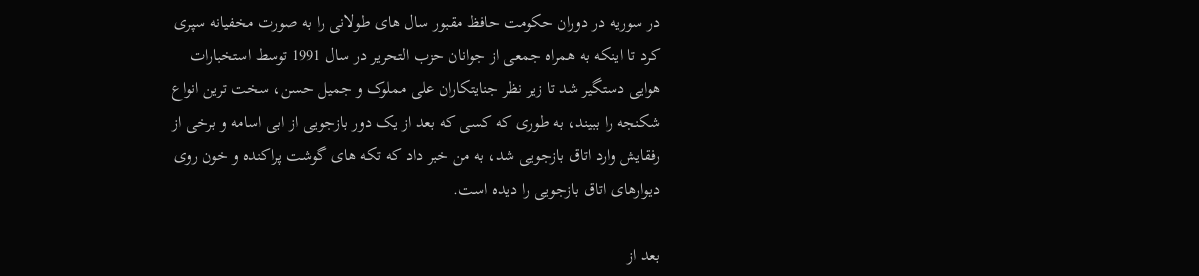در سوریه در دوران حکومت حافظ مقبور سال های طولانی را به صورت مخفیانه سپری کرد تا اینکه به همراه جمعی از جوانان حزب التحریر در سال 1991 توسط استخبارات هوایی دستگیر شد تا زیر نظر جنایتکاران علی مملوک و جمیل حسن، سخت ترین انواع شکنجه را ببیند، به طوری که کسی که بعد از یک دور بازجویی از ابی اسامه و برخی از رفقایش وارد اتاق بازجویی شد، به من خبر داد که تکه های گوشت پراکنده و خون روی دیوارهای اتاق بازجویی را دیده است.

بعد از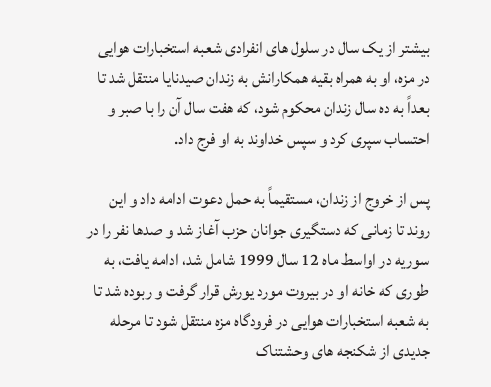بیشتر از یک سال در سلول های انفرادی شعبه استخبارات هوایی در مزه، او به همراه بقیه همکارانش به زندان صیدنایا منتقل شد تا بعداً به ده سال زندان محکوم شود، که هفت سال آن را با صبر و احتساب سپری کرد و سپس خداوند به او فرج داد.

پس از خروج از زندان، مستقیماً به حمل دعوت ادامه داد و این روند تا زمانی که دستگیری جوانان حزب آغاز شد و صدها نفر را در سوریه در اواسط ماه 12 سال 1999 شامل شد، ادامه یافت، به طوری که خانه او در بیروت مورد یورش قرار گرفت و ربوده شد تا به شعبه استخبارات هوایی در فرودگاه مزه منتقل شود تا مرحله جدیدی از شکنجه های وحشتناک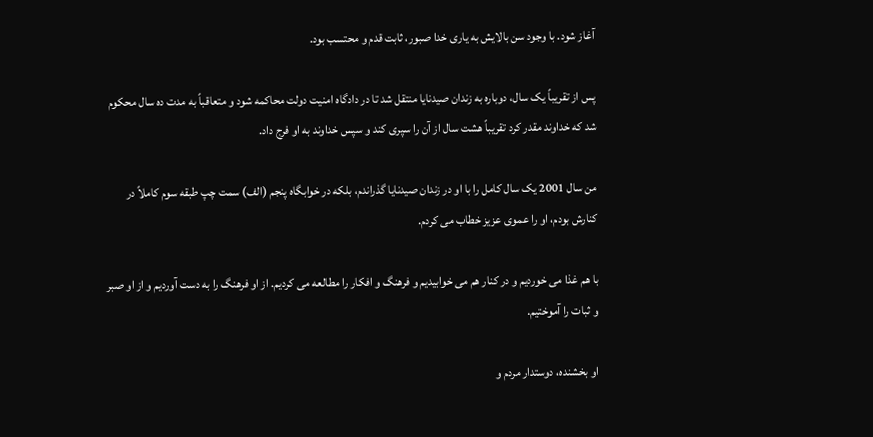آغاز شود. با وجود سن بالایش به یاری خدا صبور، ثابت قدم و محتسب بود.

پس از تقریباً یک سال، دوباره به زندان صیدنایا منتقل شد تا در دادگاه امنیت دولت محاکمه شود و متعاقباً به مدت ده سال محکوم شد که خداوند مقدر کرد تقریباً هشت سال از آن را سپری کند و سپس خداوند به او فرج داد.

من سال 2001 یک سال کامل را با او در زندان صیدنایا گذراندم، بلکه در خوابگاه پنجم (الف) سمت چپ طبقه سوم کاملاً در کنارش بودم، او را عموی عزیز خطاب می کردم.

با هم غذا می خوردیم و در کنار هم می خوابیدیم و فرهنگ و افکار را مطالعه می کردیم. از او فرهنگ را به دست آوردیم و از او صبر و ثبات را آموختیم.

او بخشنده، دوستدار مردم و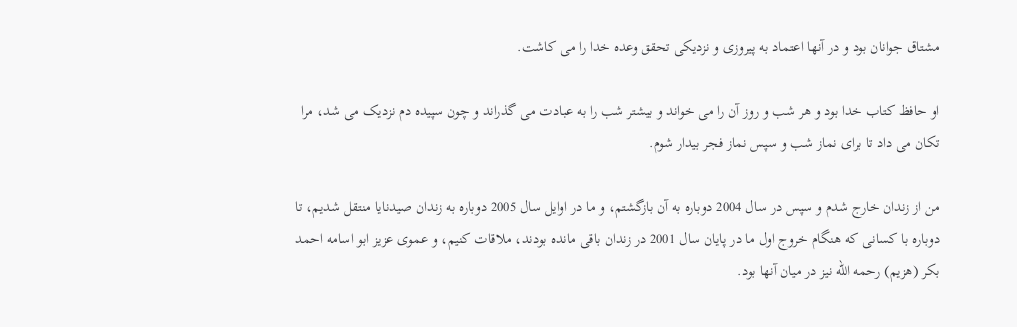مشتاق جوانان بود و در آنها اعتماد به پیروزی و نزدیکی تحقق وعده خدا را می کاشت.

او حافظ کتاب خدا بود و هر شب و روز آن را می خواند و بیشتر شب را به عبادت می گذراند و چون سپیده دم نزدیک می شد، مرا تکان می داد تا برای نماز شب و سپس نماز فجر بیدار شوم.

من از زندان خارج شدم و سپس در سال 2004 دوباره به آن بازگشتم، و ما در اوایل سال 2005 دوباره به زندان صیدنایا منتقل شدیم، تا دوباره با کسانی که هنگام خروج اول ما در پایان سال 2001 در زندان باقی مانده بودند، ملاقات کنیم، و عموی عزیز ابو اسامه احمد بکر (هزیم) رحمه الله نیز در میان آنها بود.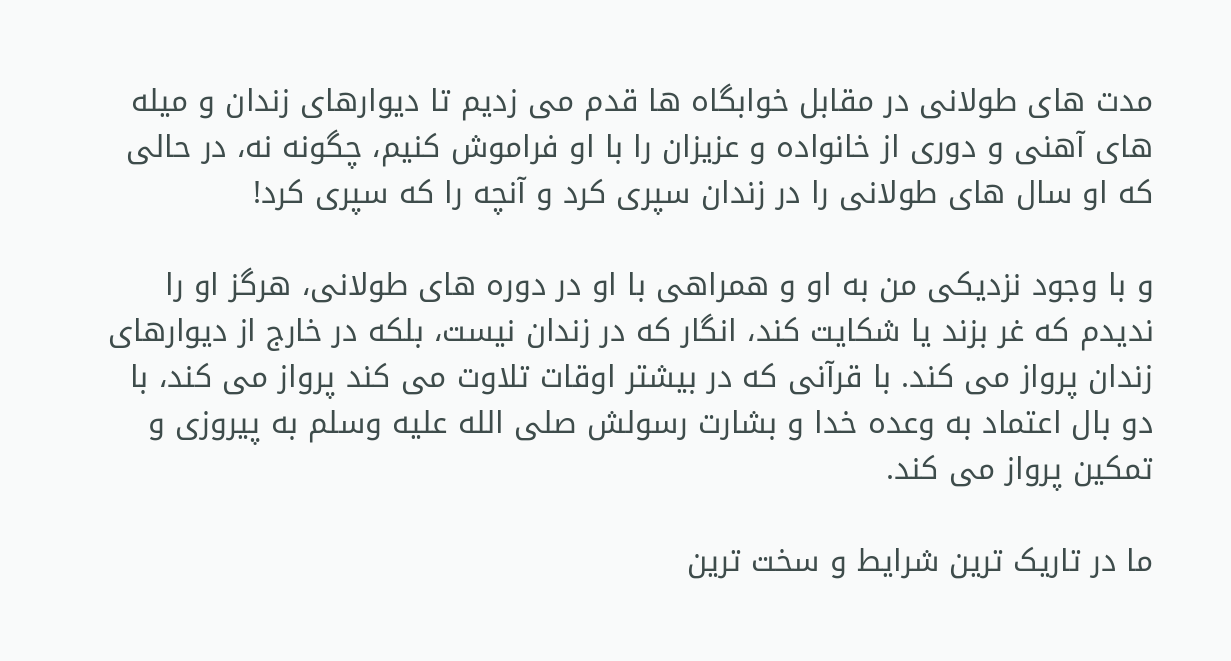مدت های طولانی در مقابل خوابگاه ها قدم می زدیم تا دیوارهای زندان و میله های آهنی و دوری از خانواده و عزیزان را با او فراموش کنیم، چگونه نه، در حالی که او سال های طولانی را در زندان سپری کرد و آنچه را که سپری کرد!

و با وجود نزدیکی من به او و همراهی با او در دوره های طولانی، هرگز او را ندیدم که غر بزند یا شکایت کند، انگار که در زندان نیست، بلکه در خارج از دیوارهای زندان پرواز می کند. با قرآنی که در بیشتر اوقات تلاوت می کند پرواز می کند، با دو بال اعتماد به وعده خدا و بشارت رسولش صلى الله عليه وسلم به پیروزی و تمکین پرواز می کند.

ما در تاریک ترین شرایط و سخت ترین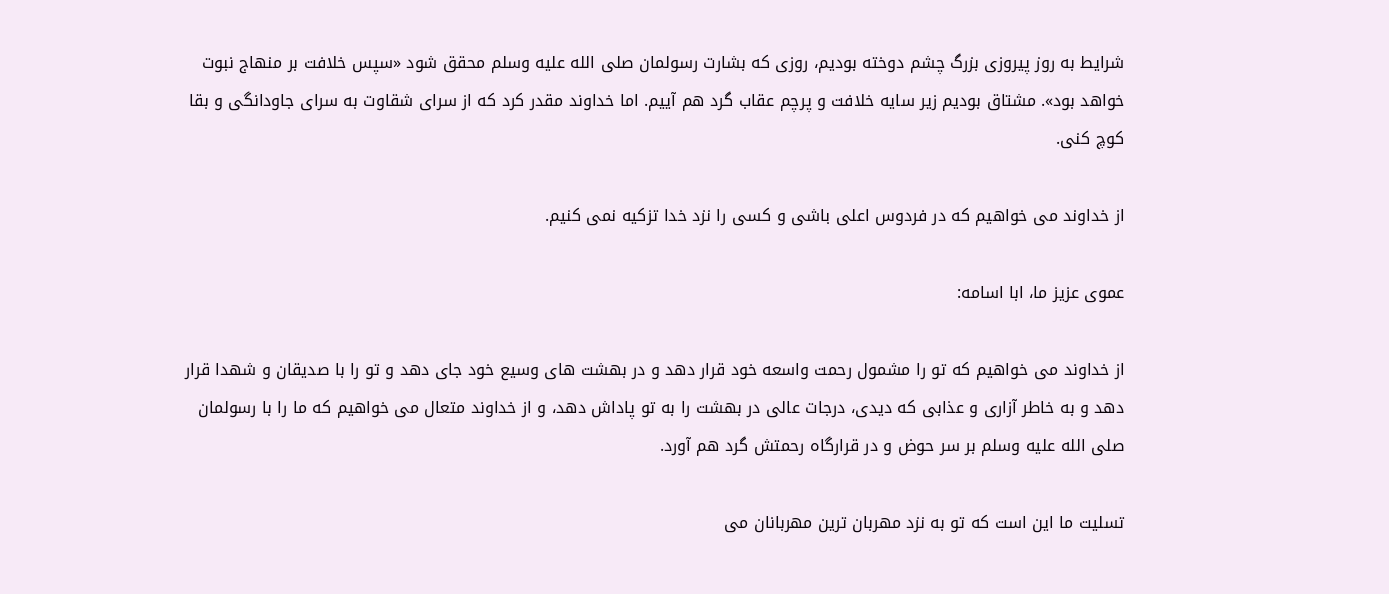شرایط به روز پیروزی بزرگ چشم دوخته بودیم، روزی که بشارت رسولمان صلى الله عليه وسلم محقق شود «سپس خلافت بر منهاج نبوت خواهد بود». مشتاق بودیم زیر سایه خلافت و پرچم عقاب گرد هم آییم. اما خداوند مقدر کرد که از سرای شقاوت به سرای جاودانگی و بقا کوچ کنی.

از خداوند می خواهیم که در فردوس اعلی باشی و کسی را نزد خدا تزکیه نمی کنیم.

عموی عزیز ما، ابا اسامه:

از خداوند می خواهیم که تو را مشمول رحمت واسعه خود قرار دهد و در بهشت های وسیع خود جای دهد و تو را با صدیقان و شهدا قرار دهد و به خاطر آزاری و عذابی که دیدی، درجات عالی در بهشت را به تو پاداش دهد، و از خداوند متعال می خواهیم که ما را با رسولمان صلى الله عليه وسلم بر سر حوض و در قرارگاه رحمتش گرد هم آورد.

تسلیت ما این است که تو به نزد مهربان ترین مهربانان می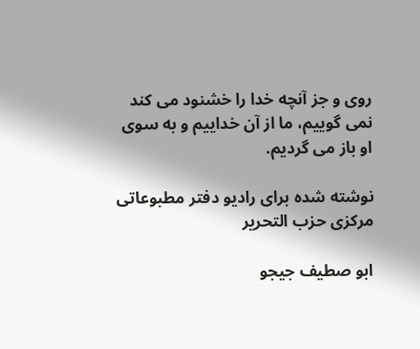روی و جز آنچه خدا را خشنود می کند نمی گوییم، ما از آن خداییم و به سوی او باز می گردیم.

نوشته شده برای رادیو دفتر مطبوعاتی مرکزی حزب التحریر

ابو صطیف جیجو